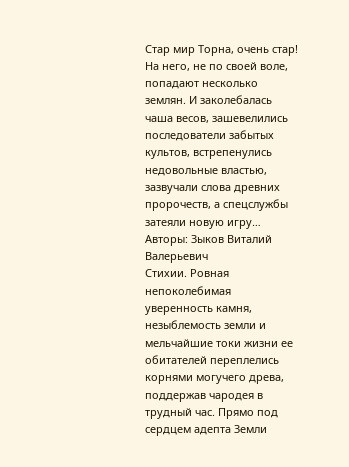Стар мир Торна, очень стар! На него, не по своей воле, попадают несколько землян. И заколебалась чаша весов, зашевелились последователи забытых культов, встрепенулись недовольные властью, зазвучали слова древних пророчеств, а спецслужбы затеяли новую игру…
Авторы: Зыков Виталий Валерьевич
Стихии. Ровная непоколебимая уверенность камня, незыблемость земли и мельчайшие токи жизни ее обитателей переплелись корнями могучего древа, поддержав чародея в трудный час. Прямо под сердцем адепта Земли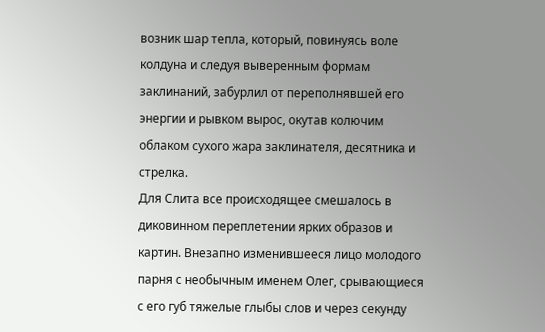возник шар тепла, который, повинуясь воле колдуна и следуя выверенным формам заклинаний, забурлил от переполнявшей его энергии и рывком вырос, окутав колючим облаком сухого жара заклинателя, десятника и стрелка.
Для Слита все происходящее смешалось в диковинном переплетении ярких образов и картин. Внезапно изменившееся лицо молодого парня с необычным именем Олег, срывающиеся с его губ тяжелые глыбы слов и через секунду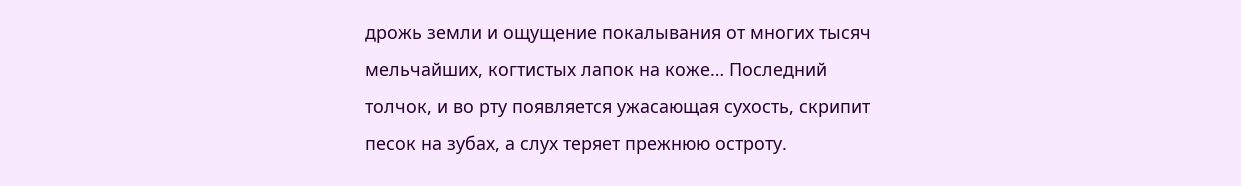дрожь земли и ощущение покалывания от многих тысяч мельчайших, когтистых лапок на коже… Последний толчок, и во рту появляется ужасающая сухость, скрипит песок на зубах, а слух теряет прежнюю остроту.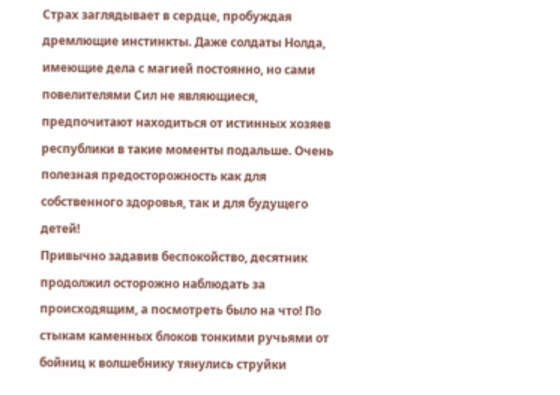Страх заглядывает в сердце, пробуждая дремлющие инстинкты. Даже солдаты Нолда, имеющие дела с магией постоянно, но сами повелителями Сил не являющиеся, предпочитают находиться от истинных хозяев республики в такие моменты подальше. Очень полезная предосторожность как для собственного здоровья, так и для будущего детей!
Привычно задавив беспокойство, десятник продолжил осторожно наблюдать за происходящим, а посмотреть было на что! По стыкам каменных блоков тонкими ручьями от бойниц к волшебнику тянулись струйки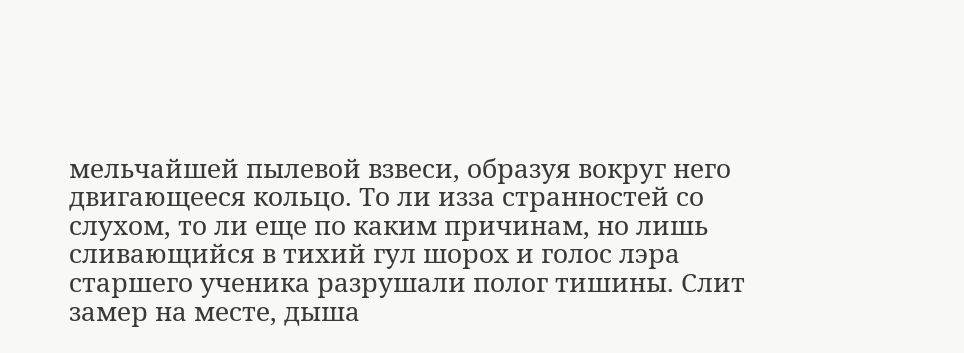мельчайшей пылевой взвеси, образуя вокруг него двигающееся кольцо. То ли изза странностей со слухом, то ли еще по каким причинам, но лишь сливающийся в тихий гул шорох и голос лэра старшего ученика разрушали полог тишины. Слит замер на месте, дыша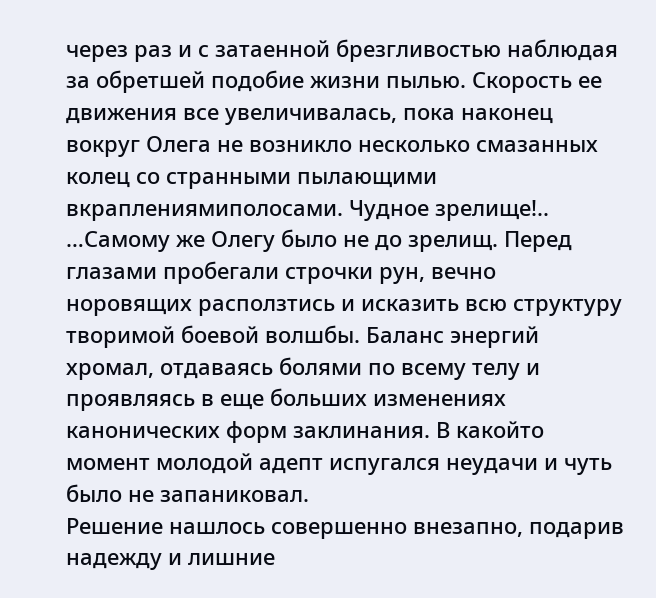через раз и с затаенной брезгливостью наблюдая за обретшей подобие жизни пылью. Скорость ее движения все увеличивалась, пока наконец вокруг Олега не возникло несколько смазанных колец со странными пылающими вкраплениямиполосами. Чудное зрелище!..
…Самому же Олегу было не до зрелищ. Перед глазами пробегали строчки рун, вечно норовящих расползтись и исказить всю структуру творимой боевой волшбы. Баланс энергий хромал, отдаваясь болями по всему телу и проявляясь в еще больших изменениях канонических форм заклинания. В какойто момент молодой адепт испугался неудачи и чуть было не запаниковал.
Решение нашлось совершенно внезапно, подарив надежду и лишние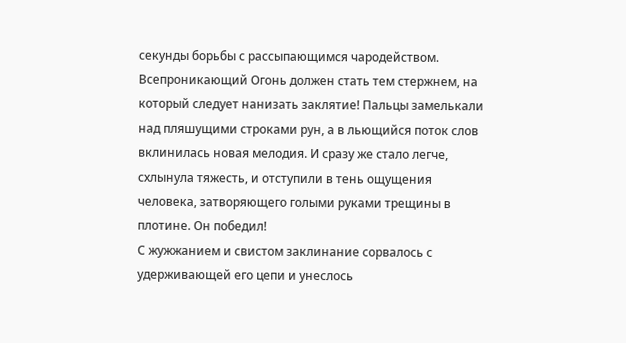секунды борьбы с рассыпающимся чародейством. Всепроникающий Огонь должен стать тем стержнем, на который следует нанизать заклятие! Пальцы замелькали над пляшущими строками рун, а в льющийся поток слов вклинилась новая мелодия. И сразу же стало легче, схлынула тяжесть, и отступили в тень ощущения человека, затворяющего голыми руками трещины в плотине. Он победил!
С жужжанием и свистом заклинание сорвалось с удерживающей его цепи и унеслось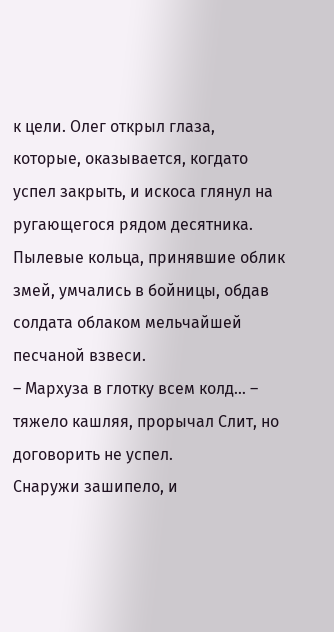к цели. Олег открыл глаза, которые, оказывается, когдато успел закрыть, и искоса глянул на ругающегося рядом десятника. Пылевые кольца, принявшие облик змей, умчались в бойницы, обдав солдата облаком мельчайшей песчаной взвеси.
– Мархуза в глотку всем колд… – тяжело кашляя, прорычал Слит, но договорить не успел.
Снаружи зашипело, и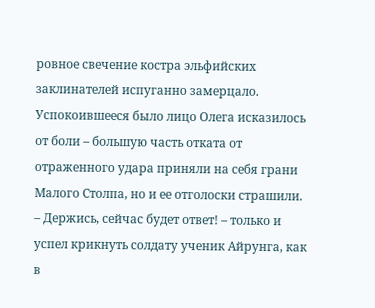ровное свечение костра эльфийских заклинателей испуганно замерцало. Успокоившееся было лицо Олега исказилось от боли – большую часть отката от отраженного удара приняли на себя грани Малого Столпа, но и ее отголоски страшили.
– Держись, сейчас будет ответ! – только и успел крикнуть солдату ученик Айрунга, как в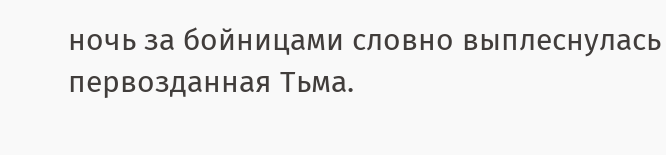ночь за бойницами словно выплеснулась первозданная Тьма.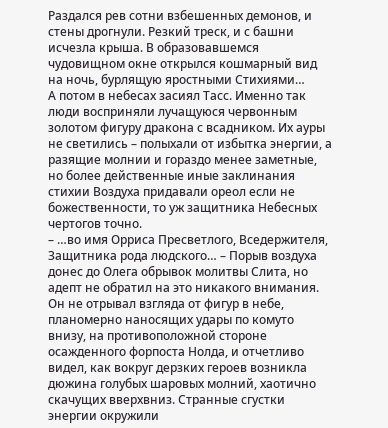Раздался рев сотни взбешенных демонов, и стены дрогнули. Резкий треск, и с башни исчезла крыша. В образовавшемся чудовищном окне открылся кошмарный вид на ночь, бурлящую яростными Стихиями…
А потом в небесах засиял Тасс. Именно так люди восприняли лучащуюся червонным золотом фигуру дракона с всадником. Их ауры не светились – полыхали от избытка энергии, а разящие молнии и гораздо менее заметные, но более действенные иные заклинания стихии Воздуха придавали ореол если не божественности, то уж защитника Небесных чертогов точно.
– …во имя Орриса Пресветлого, Вседержителя, Защитника рода людского… – Порыв воздуха донес до Олега обрывок молитвы Слита, но адепт не обратил на это никакого внимания. Он не отрывал взгляда от фигур в небе, планомерно наносящих удары по комуто внизу, на противоположной стороне осажденного форпоста Нолда, и отчетливо видел, как вокруг дерзких героев возникла дюжина голубых шаровых молний, хаотично скачущих вверхвниз. Странные сгустки энергии окружили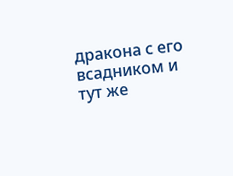дракона с его всадником и тут же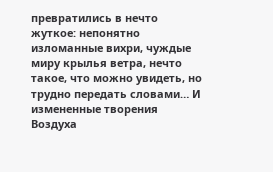превратились в нечто жуткое: непонятно изломанные вихри, чуждые миру крылья ветра, нечто такое, что можно увидеть, но трудно передать словами… И измененные творения Воздуха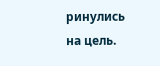ринулись на цель.